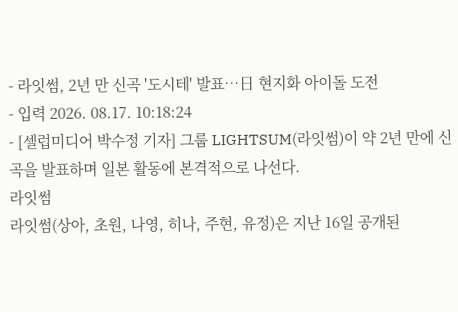- 라잇썸, 2년 만 신곡 '도시테' 발표…日 현지화 아이돌 도전
- 입력 2026. 08.17. 10:18:24
- [셀럽미디어 박수정 기자] 그룹 LIGHTSUM(라잇썸)이 약 2년 만에 신곡을 발표하며 일본 활동에 본격적으로 나선다.
라잇썸
라잇썸(상아, 초원, 나영, 히나, 주현, 유정)은 지난 16일 공개된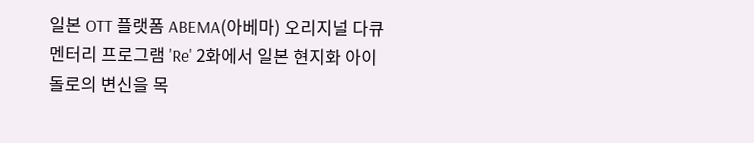일본 OTT 플랫폼 ABEMA(아베마) 오리지널 다큐멘터리 프로그램 'Re' 2화에서 일본 현지화 아이돌로의 변신을 목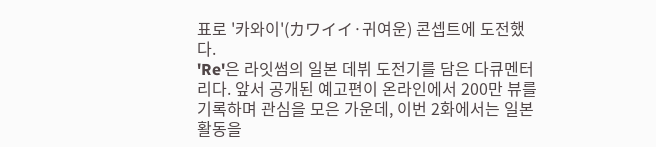표로 '카와이'(カワイイ·귀여운) 콘셉트에 도전했다.
'Re'은 라잇썸의 일본 데뷔 도전기를 담은 다큐멘터리다. 앞서 공개된 예고편이 온라인에서 200만 뷰를 기록하며 관심을 모은 가운데, 이번 2화에서는 일본 활동을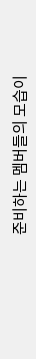준비하는 멤버들의 모습이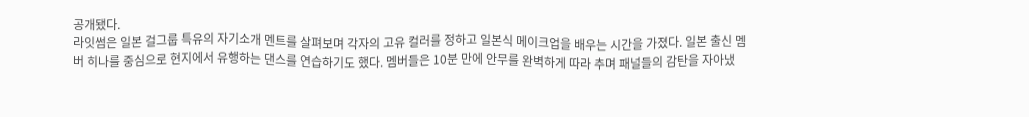공개됐다.
라잇썸은 일본 걸그룹 특유의 자기소개 멘트를 살펴보며 각자의 고유 컬러를 정하고 일본식 메이크업을 배우는 시간을 가졌다. 일본 출신 멤버 히나를 중심으로 현지에서 유행하는 댄스를 연습하기도 했다. 멤버들은 10분 만에 안무를 완벽하게 따라 추며 패널들의 감탄을 자아냈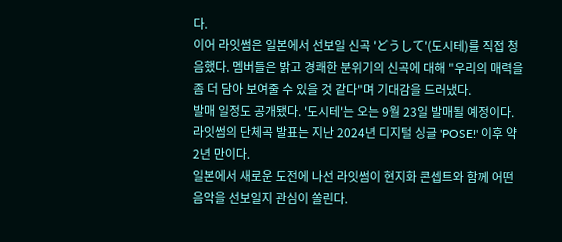다.
이어 라잇썸은 일본에서 선보일 신곡 'どうして'(도시테)를 직접 청음했다. 멤버들은 밝고 경쾌한 분위기의 신곡에 대해 "우리의 매력을 좀 더 담아 보여줄 수 있을 것 같다"며 기대감을 드러냈다.
발매 일정도 공개됐다. '도시테'는 오는 9월 23일 발매될 예정이다. 라잇썸의 단체곡 발표는 지난 2024년 디지털 싱글 'POSE!' 이후 약 2년 만이다.
일본에서 새로운 도전에 나선 라잇썸이 현지화 콘셉트와 함께 어떤 음악을 선보일지 관심이 쏠린다.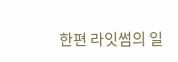한편 라잇썸의 일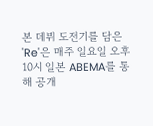본 데뷔 도전기를 담은 'Re'은 매주 일요일 오후 10시 일본 ABEMA를 통해 공개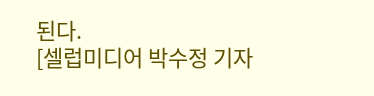된다.
[셀럽미디어 박수정 기자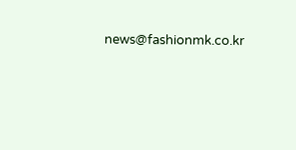news@fashionmk.co.kr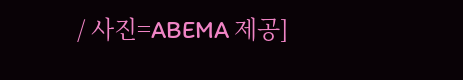/ 사진=ABEMA 제공]